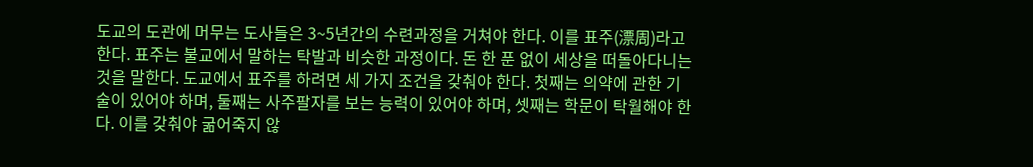도교의 도관에 머무는 도사들은 3~5년간의 수련과정을 거쳐야 한다. 이를 표주(漂周)라고 한다. 표주는 불교에서 말하는 탁발과 비슷한 과정이다. 돈 한 푼 없이 세상을 떠돌아다니는 것을 말한다. 도교에서 표주를 하려면 세 가지 조건을 갖춰야 한다. 첫째는 의약에 관한 기술이 있어야 하며, 둘째는 사주팔자를 보는 능력이 있어야 하며, 셋째는 학문이 탁월해야 한다. 이를 갖춰야 굶어죽지 않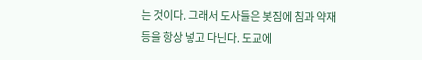는 것이다. 그래서 도사들은 봇짐에 침과 약재 등을 항상 넣고 다닌다. 도교에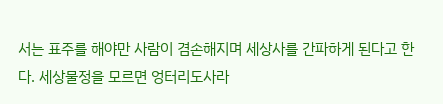서는 표주를 해야만 사람이 겸손해지며 세상사를 간파하게 된다고 한다. 세상물정을 모르면 엉터리도사라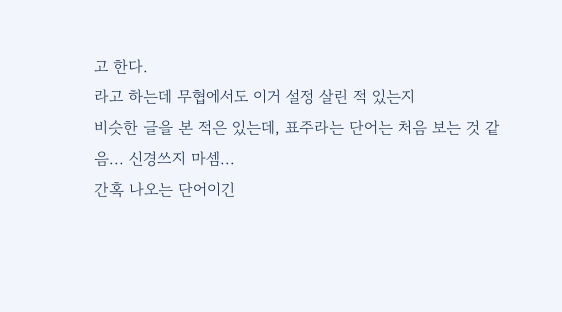고 한다.
라고 하는데 무협에서도 이거 설정 살린 적 있는지
비슷한 글을 본 적은 있는데, 표주라는 단어는 처음 보는 것 같음... 신경쓰지 마셈...
간혹 나오는 단어이긴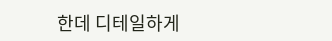한데 디테일하게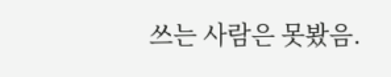쓰는 사람은 못봤음.